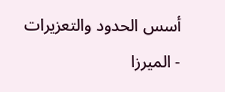أسس الحدود والتعزيرات - الميرزا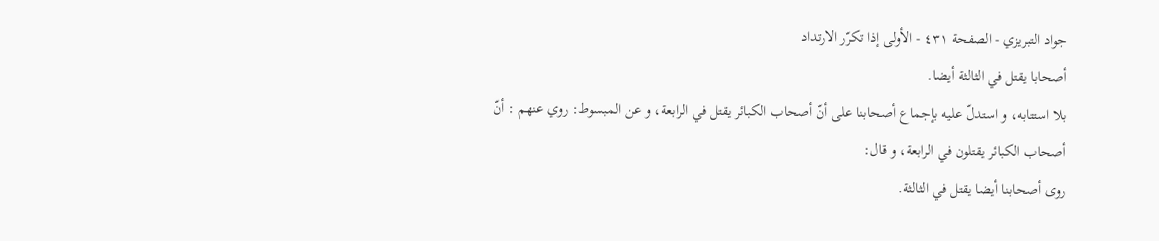جواد التبريزي - الصفحة ٤٣١ - الأولى إذا تكرّر الارتداد
أصحابا يقتل في الثالثة أيضا.
بلا استتابه، و استدلّ عليه بإجماع أصحابنا على أنّ أصحاب الكبائر يقتل في الرابعة، و عن المبسوط: روي عنهم : أنّ أصحاب الكبائر يقتلون في الرابعة، و قال:
روى أصحابنا أيضا يقتل في الثالثة.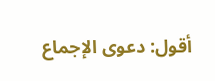أقول: دعوى الإجماع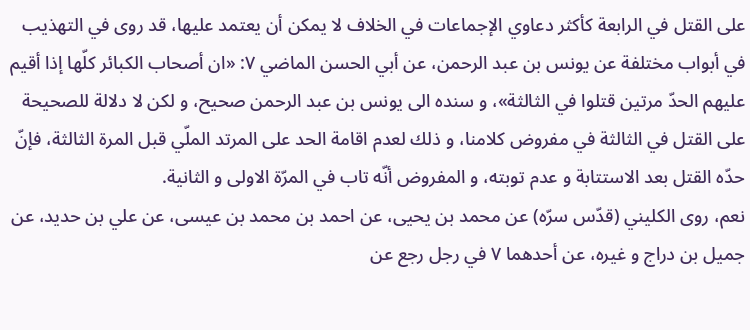على القتل في الرابعة كأكثر دعاوي الإجماعات في الخلاف لا يمكن أن يعتمد عليها، قد روى في التهذيب في أبواب مختلفة عن يونس بن عبد الرحمن، عن أبي الحسن الماضي ٧: «ان أصحاب الكبائر كلّها إذا أقيم عليهم الحدّ مرتين قتلوا في الثالثة»، و سنده الى يونس بن عبد الرحمن صحيح، و لكن لا دلالة للصحيحة على القتل في الثالثة في مفروض كلامنا، و ذلك لعدم اقامة الحد على المرتد الملّي قبل المرة الثالثة، فإنّ حدّه القتل بعد الاستتابة و عدم توبته، و المفروض أنّه تاب في المرّة الاولى و الثانية.
نعم، روى الكليني (قدّس سرّه) عن محمد بن يحيى، عن احمد بن محمد بن عيسى، عن علي بن حديد، عن جميل بن دراج و غيره، عن أحدهما ٧ في رجل رجع عن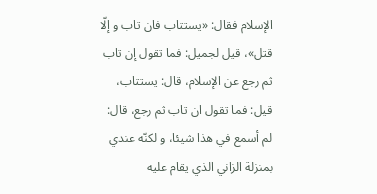الإسلام فقال: «يستتاب فان تاب و إلّا قتل»، قيل لجميل: فما تقول إن تاب ثم رجع عن الإسلام، قال: يستتاب، قيل: فما تقول ان تاب ثم رجع، قال: لم أسمع في هذا شيئا، و لكنّه عندي بمنزلة الزاني الذي يقام عليه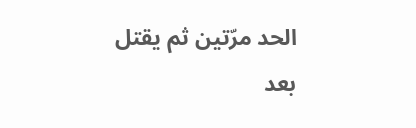الحد مرّتين ثم يقتل بعد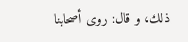ذلك، و قال: روى أصحابنا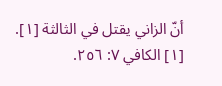أنّ الزاني يقتل في الثالثة [١].
[١] الكافي ٧: ٢٥٦.